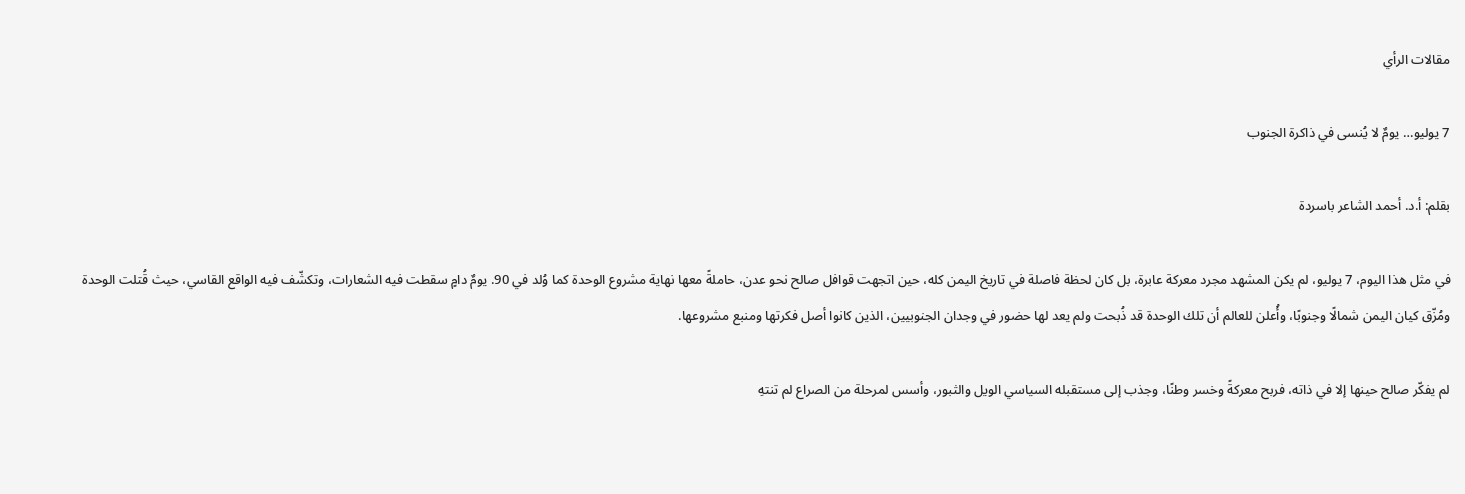مقالات الرأي

7 يوليو… يومٌ لا يُنسى في ذاكرة الجنوب

بقلم: أ.د. أحمد الشاعر باسردة

في مثل هذا اليوم، 7 يوليو، لم يكن المشهد مجرد معركة عابرة، بل كان لحظة فاصلة في تاريخ اليمن كله، حين اتجهت قوافل صالح نحو عدن، حاملةً معها نهاية مشروع الوحدة كما وُلد في 90. يومٌ دامٍ سقطت فيه الشعارات، وتكشّف فيه الواقع القاسي، حيث قُتلت الوحدة ومُزّق كيان اليمن شمالًا وجنوبًا، وأُعلن للعالم أن تلك الوحدة قد ذُبحت ولم يعد لها حضور في وجدان الجنوبيين، الذين كانوا أصل فكرتها ومنبع مشروعها.

لم يفكّر صالح حينها إلا في ذاته، فربح معركةً وخسر وطنًا، وجذب إلى مستقبله السياسي الويل والثبور، وأسس لمرحلة من الصراع لم تنتهِ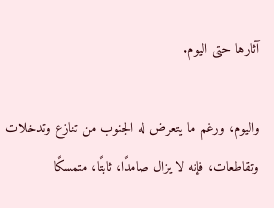آثارها حتى اليوم.

واليوم، ورغم ما يتعرض له الجنوب من تنازع وتدخلات وتقاطعات، فإنه لا يزال صامدًا، ثابتًا، متمسكًا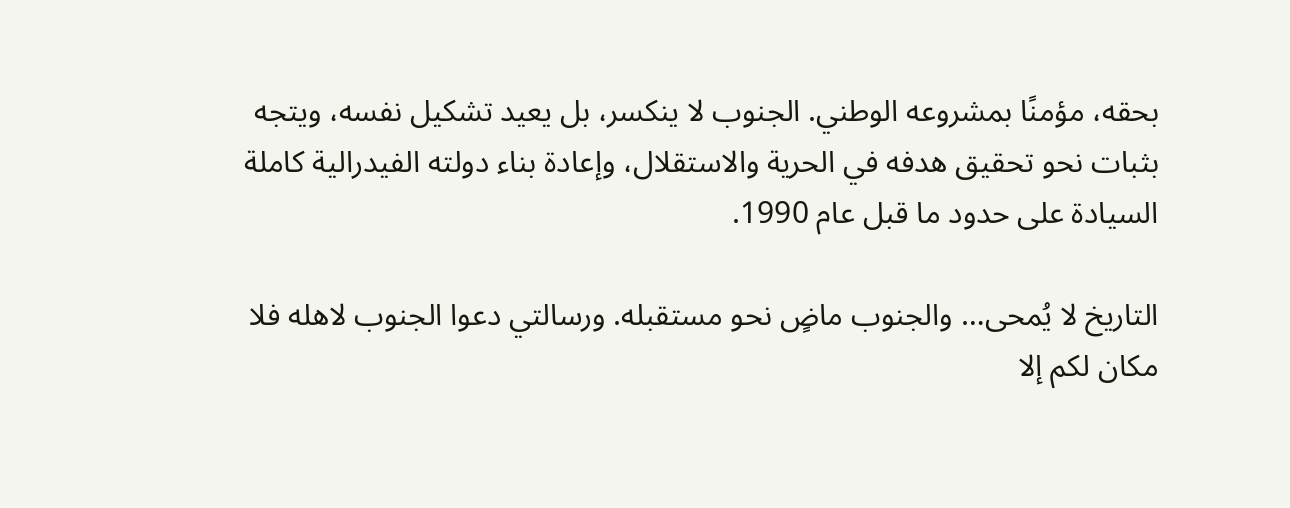بحقه، مؤمنًا بمشروعه الوطني. الجنوب لا ينكسر، بل يعيد تشكيل نفسه، ويتجه بثبات نحو تحقيق هدفه في الحرية والاستقلال، وإعادة بناء دولته الفيدرالية كاملة السيادة على حدود ما قبل عام 1990.

التاريخ لا يُمحى… والجنوب ماضٍ نحو مستقبله. ورسالتي دعوا الجنوب لاهله فلا مكان لكم إلا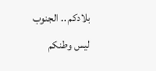بلادكم .. الجنوب ليس وطنكم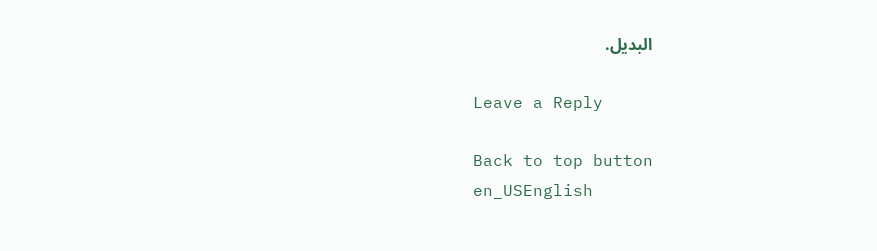البديل.

Leave a Reply

Back to top button
en_USEnglish